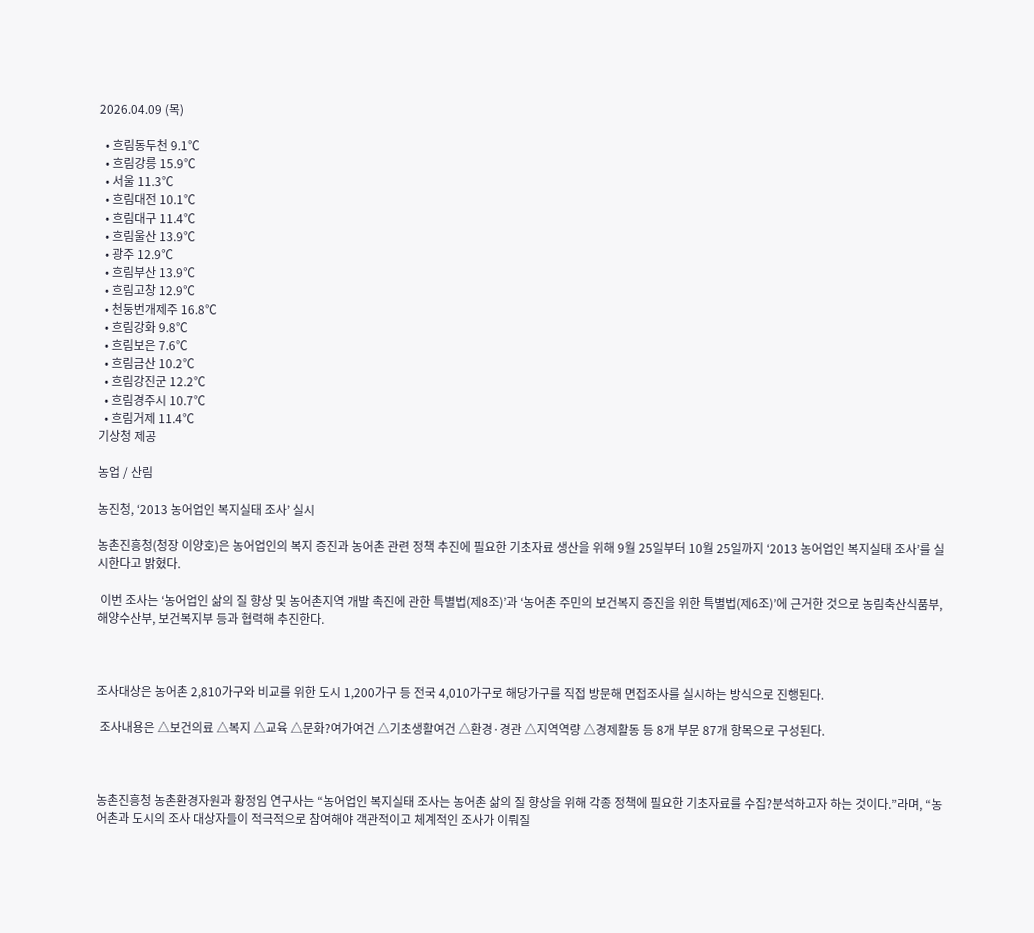2026.04.09 (목)

  • 흐림동두천 9.1℃
  • 흐림강릉 15.9℃
  • 서울 11.3℃
  • 흐림대전 10.1℃
  • 흐림대구 11.4℃
  • 흐림울산 13.9℃
  • 광주 12.9℃
  • 흐림부산 13.9℃
  • 흐림고창 12.9℃
  • 천둥번개제주 16.8℃
  • 흐림강화 9.8℃
  • 흐림보은 7.6℃
  • 흐림금산 10.2℃
  • 흐림강진군 12.2℃
  • 흐림경주시 10.7℃
  • 흐림거제 11.4℃
기상청 제공

농업 / 산림

농진청, ‘2013 농어업인 복지실태 조사’ 실시

농촌진흥청(청장 이양호)은 농어업인의 복지 증진과 농어촌 관련 정책 추진에 필요한 기초자료 생산을 위해 9월 25일부터 10월 25일까지 ‘2013 농어업인 복지실태 조사’를 실시한다고 밝혔다.

 이번 조사는 ‘농어업인 삶의 질 향상 및 농어촌지역 개발 촉진에 관한 특별법(제8조)’과 ‘농어촌 주민의 보건복지 증진을 위한 특별법(제6조)’에 근거한 것으로 농림축산식품부, 해양수산부, 보건복지부 등과 협력해 추진한다.



조사대상은 농어촌 2,810가구와 비교를 위한 도시 1,200가구 등 전국 4,010가구로 해당가구를 직접 방문해 면접조사를 실시하는 방식으로 진행된다.

 조사내용은 △보건의료 △복지 △교육 △문화?여가여건 △기초생활여건 △환경·경관 △지역역량 △경제활동 등 8개 부문 87개 항목으로 구성된다.



농촌진흥청 농촌환경자원과 황정임 연구사는 “농어업인 복지실태 조사는 농어촌 삶의 질 향상을 위해 각종 정책에 필요한 기초자료를 수집?분석하고자 하는 것이다.”라며, “농어촌과 도시의 조사 대상자들이 적극적으로 참여해야 객관적이고 체계적인 조사가 이뤄질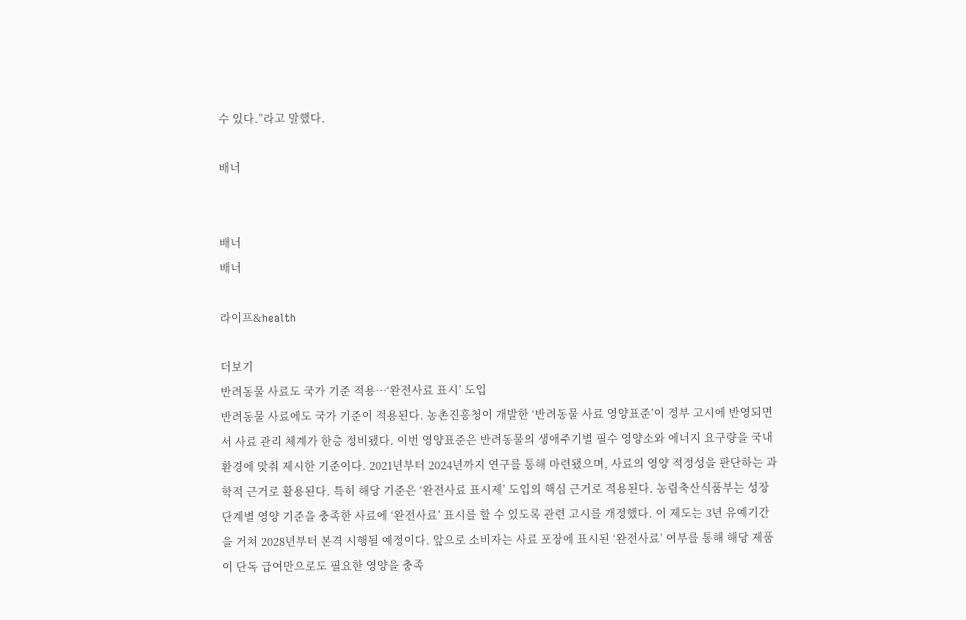수 있다.”라고 말했다.

배너


배너
배너

라이프&health

더보기
반려동물 사료도 국가 기준 적용…‘완전사료 표시’ 도입
반려동물 사료에도 국가 기준이 적용된다. 농촌진흥청이 개발한 ‘반려동물 사료 영양표준’이 정부 고시에 반영되면서 사료 관리 체계가 한층 정비됐다. 이번 영양표준은 반려동물의 생애주기별 필수 영양소와 에너지 요구량을 국내 환경에 맞춰 제시한 기준이다. 2021년부터 2024년까지 연구를 통해 마련됐으며, 사료의 영양 적정성을 판단하는 과학적 근거로 활용된다. 특히 해당 기준은 ‘완전사료 표시제’ 도입의 핵심 근거로 적용된다. 농림축산식품부는 성장 단계별 영양 기준을 충족한 사료에 ‘완전사료’ 표시를 할 수 있도록 관련 고시를 개정했다. 이 제도는 3년 유예기간을 거쳐 2028년부터 본격 시행될 예정이다. 앞으로 소비자는 사료 포장에 표시된 ‘완전사료’ 여부를 통해 해당 제품이 단독 급여만으로도 필요한 영양을 충족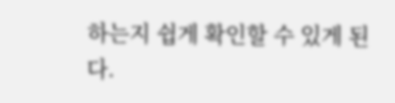하는지 쉽게 확인할 수 있게 된다.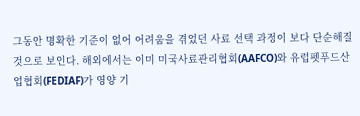그동안 명확한 기준이 없어 어려움을 겪었던 사료 선택 과정이 보다 단순해질 것으로 보인다. 해외에서는 이미 미국사료관리협회(AAFCO)와 유럽펫푸드산업협회(FEDIAF)가 영양 기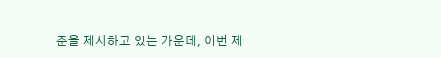준을 제시하고 있는 가운데, 이번 제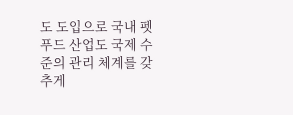도 도입으로 국내 펫푸드 산업도 국제 수준의 관리 체계를 갖추게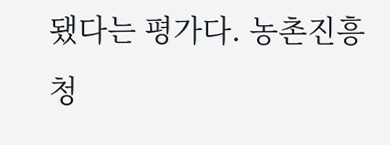됐다는 평가다. 농촌진흥청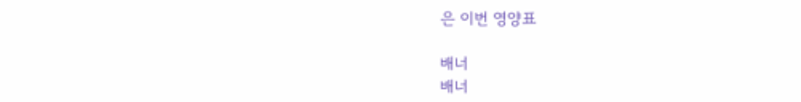은 이번 영양표

배너
배너